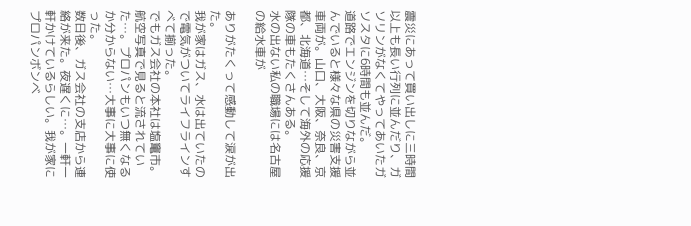震災にあって買い出しに三時間以上も長い行列に並んだり、ガソリンがなくてやってあいたガソスタに6時間も並んだ。
道路でエンジンを切りながら並んでいると様々な県の災害支援車両が。山口、大阪、奈良、京都、北海道…そして海外の応援隊の車もたくさんある。
水の出ない私の職場には名古屋の給水車が

ありがたくって感動して涙が出た。
我が家はガス、水は出ていたので電気がついてライフラインすべて揃った。
でもガス会社の本社は塩竃市。航空写真で見ると流されていた…。プロパンもいつ無くなるか分からない…大事に大事に使った。
数日後、ガス会社の支店から連絡が来た。夜遅くに…。一軒一軒かけているらしい。我が家にプロパンボンベ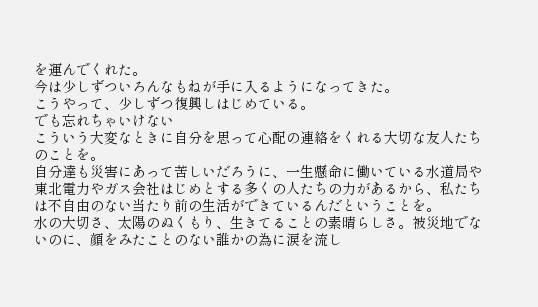を運んでくれた。
今は少しずついろんなもねが手に入るようになってきた。
こうやって、少しずつ復興しはじめている。
でも忘れちゃいけない
こういう大変なときに自分を思って心配の連絡をくれる大切な友人たちのことを。
自分達も災害にあって苦しいだろうに、一生懸命に働いている水道局や東北電力やガス会社はじめとする多くの人たちの力があるから、私たちは不自由のない当たり前の生活ができているんだということを。
水の大切さ、太陽のぬくもり、生きてることの素晴らしさ。被災地でないのに、顔をみたことのない誰かの為に涙を流し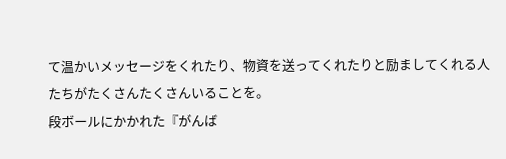て温かいメッセージをくれたり、物資を送ってくれたりと励ましてくれる人たちがたくさんたくさんいることを。
段ボールにかかれた『がんば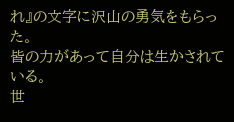れ』の文字に沢山の勇気をもらった。
皆の力があって自分は生かされている。
世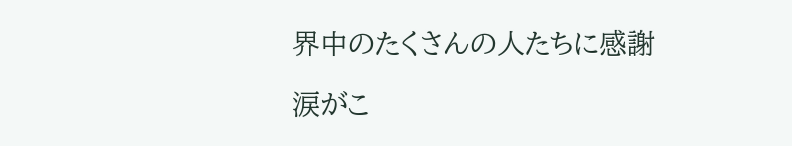界中のたくさんの人たちに感謝

涙がこ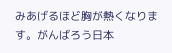みあげるほど胸が熱くなります。がんばろう日本